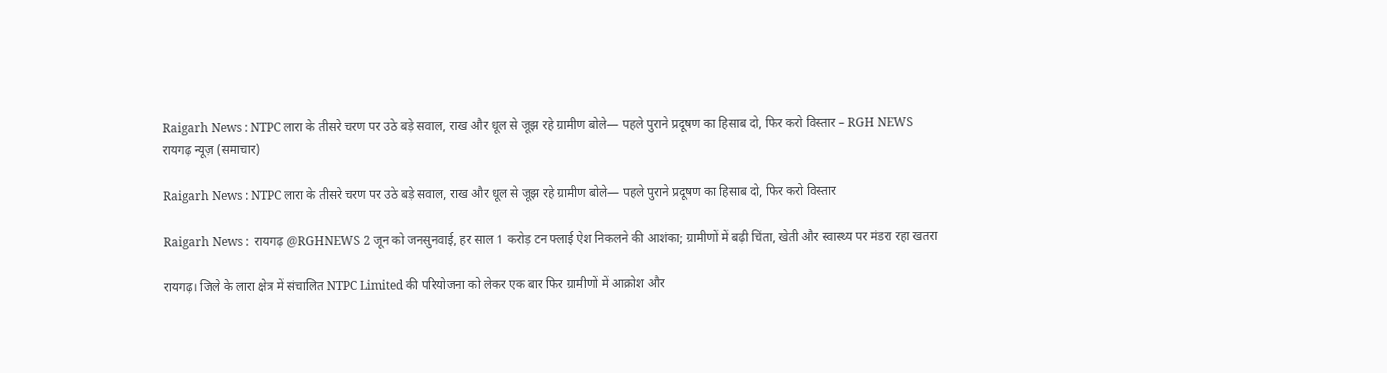Raigarh News : NTPC लारा के तीसरे चरण पर उठे बड़े सवाल, राख और धूल से जूझ रहे ग्रामीण बोले— पहले पुराने प्रदूषण का हिसाब दो, फिर करो विस्तार – RGH NEWS
रायगढ़ न्यूज़ (समाचार)

Raigarh News : NTPC लारा के तीसरे चरण पर उठे बड़े सवाल, राख और धूल से जूझ रहे ग्रामीण बोले— पहले पुराने प्रदूषण का हिसाब दो, फिर करो विस्तार

Raigarh News :  रायगढ़ @RGHNEWS 2 जून को जनसुनवाई, हर साल 1 करोड़ टन फ्लाई ऐश निकलने की आशंका; ग्रामीणों में बढ़ी चिंता, खेती और स्वास्थ्य पर मंडरा रहा खतरा

रायगढ़। जिले के लारा क्षेत्र में संचालित NTPC Limited की परियोजना को लेकर एक बार फिर ग्रामीणों में आक्रोश और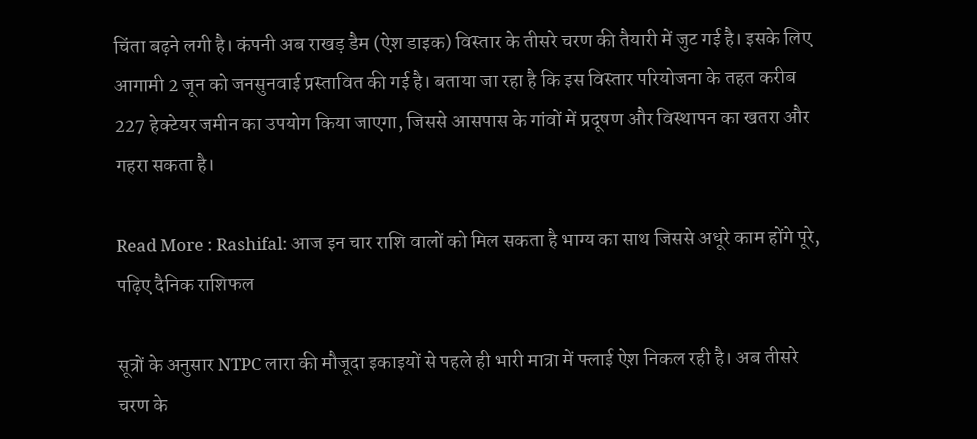चिंता बढ़ने लगी है। कंपनी अब राखड़ डैम (ऐश डाइक) विस्तार के तीसरे चरण की तैयारी में जुट गई है। इसके लिए आगामी 2 जून को जनसुनवाई प्रस्तावित की गई है। बताया जा रहा है कि इस विस्तार परियोजना के तहत करीब 227 हेक्टेयर जमीन का उपयोग किया जाएगा, जिससे आसपास के गांवों में प्रदूषण और विस्थापन का खतरा और गहरा सकता है।

Read More : Rashifal: आज इन चार राशि वालों को मिल सकता है भाग्य का साथ जिससे अधूरे काम होंगे पूरे, पढ़िए दैनिक राशिफल

सूत्रों के अनुसार NTPC लारा की मौजूदा इकाइयों से पहले ही भारी मात्रा में फ्लाई ऐश निकल रही है। अब तीसरे चरण के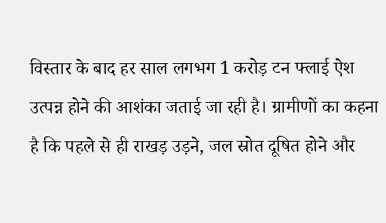विस्तार के बाद हर साल लगभग 1 करोड़ टन फ्लाई ऐश उत्पन्न होने की आशंका जताई जा रही है। ग्रामीणों का कहना है कि पहले से ही राखड़ उड़ने, जल स्रोत दूषित होने और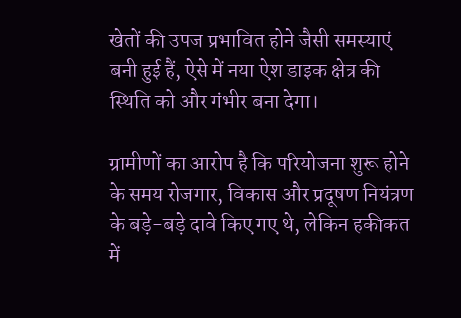खेतों की उपज प्रभावित होने जैसी समस्याएं बनी हुई हैं, ऐसे में नया ऐश डाइक क्षेत्र की स्थिति को और गंभीर बना देगा।

ग्रामीणों का आरोप है कि परियोजना शुरू होने के समय रोजगार, विकास और प्रदूषण नियंत्रण के बड़े-बड़े दावे किए गए थे, लेकिन हकीकत में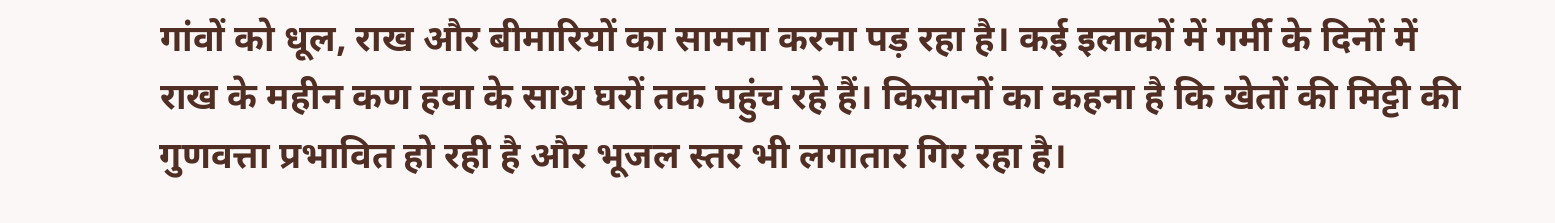गांवों को धूल, राख और बीमारियों का सामना करना पड़ रहा है। कई इलाकों में गर्मी के दिनों में राख के महीन कण हवा के साथ घरों तक पहुंच रहे हैं। किसानों का कहना है कि खेतों की मिट्टी की गुणवत्ता प्रभावित हो रही है और भूजल स्तर भी लगातार गिर रहा है।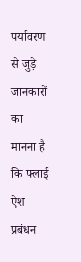पर्यावरण से जुड़े जानकारों का मानना है कि फ्लाई ऐश प्रबंधन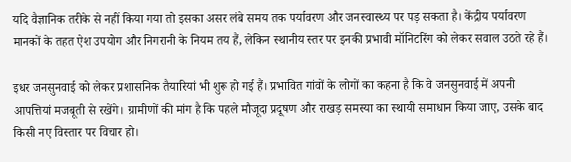यदि वैज्ञानिक तरीके से नहीं किया गया तो इसका असर लंबे समय तक पर्यावरण और जनस्वास्थ्य पर पड़ सकता है। केंद्रीय पर्यावरण मानकों के तहत ऐश उपयोग और निगरानी के नियम तय हैं, लेकिन स्थानीय स्तर पर इनकी प्रभावी मॉनिटरिंग को लेकर सवाल उठते रहे हैं।

इधर जनसुनवाई को लेकर प्रशासनिक तैयारियां भी शुरू हो गई हैं। प्रभावित गांवों के लोगों का कहना है कि वे जनसुनवाई में अपनी आपत्तियां मजबूती से रखेंगे। ग्रामीणों की मांग है कि पहले मौजूदा प्रदूषण और राखड़ समस्या का स्थायी समाधान किया जाए, उसके बाद किसी नए विस्तार पर विचार हो।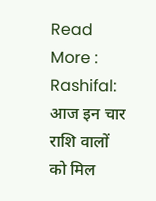Read More : Rashifal: आज इन चार राशि वालों को मिल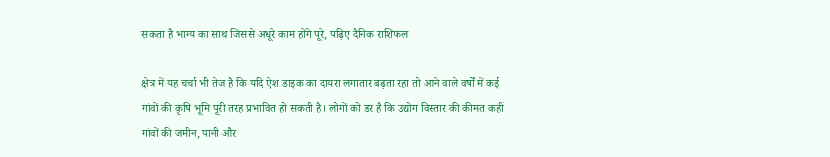सकता है भाग्य का साथ जिससे अधूरे काम होंगे पूरे, पढ़िए दैनिक राशिफल

क्षेत्र में यह चर्चा भी तेज है कि यदि ऐश डाइक का दायरा लगातार बढ़ता रहा तो आने वाले वर्षों में कई गांवों की कृषि भूमि पूरी तरह प्रभावित हो सकती है। लोगों को डर है कि उद्योग विस्तार की कीमत कहीं गांवों की जमीन, पानी और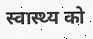स्वास्थ्य को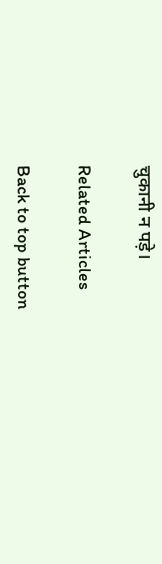चुकानी न पड़े।

Related Articles

Back to top button